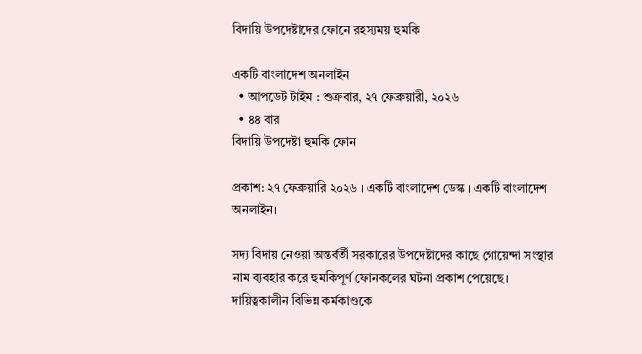বিদায়ি উপদেষ্টাদের ফোনে রহস্যময় হুমকি

একটি বাংলাদেশ অনলাইন
  • আপডেট টাইম : শুক্রবার, ২৭ ফেব্রুয়ারী, ২০২৬
  • ৪৪ বার
বিদায়ি উপদেষ্টা হুমকি ফোন

প্রকাশ: ২৭ ফেব্রুয়ারি ২০২৬ । একটি বাংলাদেশ ডেস্ক । একটি বাংলাদেশ অনলাইন।

সদ্য বিদায় নেওয়া অন্তর্বর্তী সরকারের উপদেষ্টাদের কাছে গোয়েন্দা সংস্থার নাম ব্যবহার করে হুমকিপূর্ণ ফোনকলের ঘটনা প্রকাশ পেয়েছে। দায়িত্বকালীন বিভিন্ন কর্মকাণ্ডকে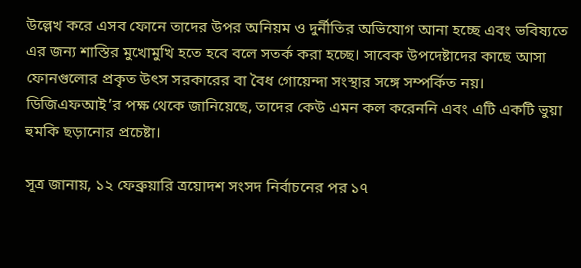উল্লেখ করে এসব ফোনে তাদের উপর অনিয়ম ও দুর্নীতির অভিযোগ আনা হচ্ছে এবং ভবিষ্যতে এর জন্য শাস্তির মুখোমুখি হতে হবে বলে সতর্ক করা হচ্ছে। সাবেক উপদেষ্টাদের কাছে আসা ফোনগুলোর প্রকৃত উৎস সরকারের বা বৈধ গোয়েন্দা সংস্থার সঙ্গে সম্পর্কিত নয়। ডিজিএফআই’র পক্ষ থেকে জানিয়েছে, তাদের কেউ এমন কল করেননি এবং এটি একটি ভুয়া হুমকি ছড়ানোর প্রচেষ্টা।

সূত্র জানায়, ১২ ফেব্রুয়ারি ত্রয়োদশ সংসদ নির্বাচনের পর ১৭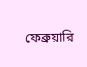ফেব্রুয়ারি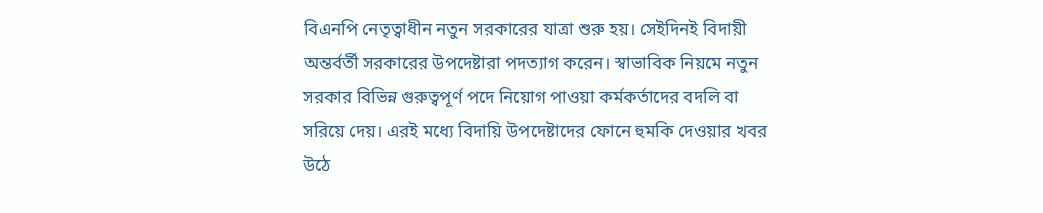বিএনপি নেতৃত্বাধীন নতুন সরকারের যাত্রা শুরু হয়। সেইদিনই বিদায়ী অন্তর্বর্তী সরকারের উপদেষ্টারা পদত্যাগ করেন। স্বাভাবিক নিয়মে নতুন সরকার বিভিন্ন গুরুত্বপূর্ণ পদে নিয়োগ পাওয়া কর্মকর্তাদের বদলি বা সরিয়ে দেয়। এরই মধ্যে বিদায়ি উপদেষ্টাদের ফোনে হুমকি দেওয়ার খবর উঠে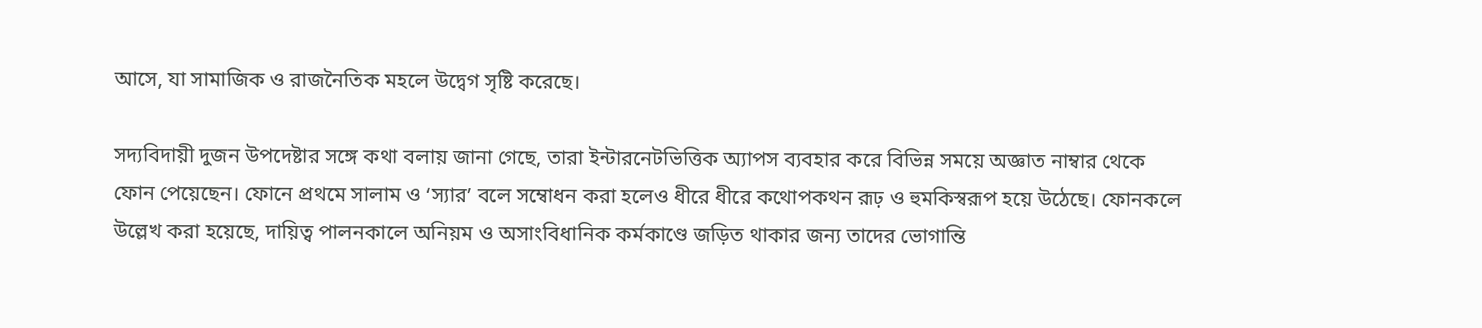আসে, যা সামাজিক ও রাজনৈতিক মহলে উদ্বেগ সৃষ্টি করেছে।

সদ্যবিদায়ী দুজন উপদেষ্টার সঙ্গে কথা বলায় জানা গেছে, তারা ইন্টারনেটভিত্তিক অ্যাপস ব্যবহার করে বিভিন্ন সময়ে অজ্ঞাত নাম্বার থেকে ফোন পেয়েছেন। ফোনে প্রথমে সালাম ও ‘স্যার’ বলে সম্বোধন করা হলেও ধীরে ধীরে কথোপকথন রূঢ় ও হুমকিস্বরূপ হয়ে উঠেছে। ফোনকলে উল্লেখ করা হয়েছে, দায়িত্ব পালনকালে অনিয়ম ও অসাংবিধানিক কর্মকাণ্ডে জড়িত থাকার জন্য তাদের ভোগান্তি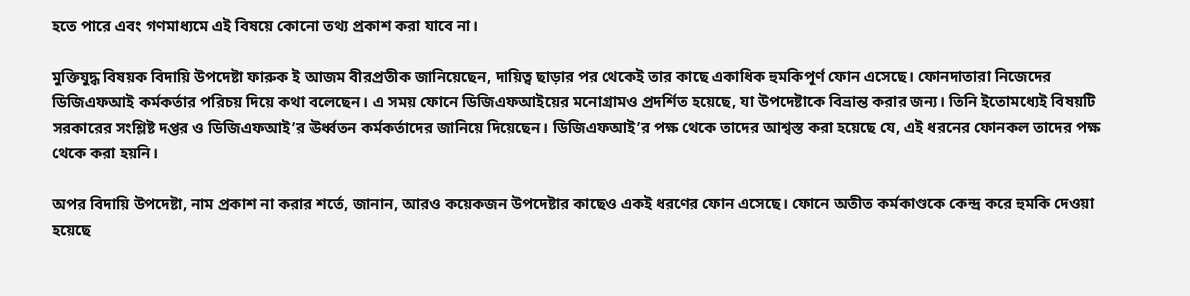হতে পারে এবং গণমাধ্যমে এই বিষয়ে কোনো তথ্য প্রকাশ করা যাবে না।

মুক্তিযুদ্ধ বিষয়ক বিদায়ি উপদেষ্টা ফারুক ই আজম বীরপ্রতীক জানিয়েছেন, দায়িত্ব ছাড়ার পর থেকেই তার কাছে একাধিক হুমকিপূর্ণ ফোন এসেছে। ফোনদাতারা নিজেদের ডিজিএফআই কর্মকর্তার পরিচয় দিয়ে কথা বলেছেন। এ সময় ফোনে ডিজিএফআইয়ের মনোগ্রামও প্রদর্শিত হয়েছে, যা উপদেষ্টাকে বিভ্রান্ত করার জন্য। তিনি ইতোমধ্যেই বিষয়টি সরকারের সংশ্লিষ্ট দপ্তর ও ডিজিএফআই’র ঊর্ধ্বতন কর্মকর্তাদের জানিয়ে দিয়েছেন। ডিজিএফআই’র পক্ষ থেকে তাদের আশ্বস্ত করা হয়েছে যে, এই ধরনের ফোনকল তাদের পক্ষ থেকে করা হয়নি।

অপর বিদায়ি উপদেষ্টা, নাম প্রকাশ না করার শর্তে, জানান, আরও কয়েকজন উপদেষ্টার কাছেও একই ধরণের ফোন এসেছে। ফোনে অতীত কর্মকাণ্ডকে কেন্দ্র করে হুমকি দেওয়া হয়েছে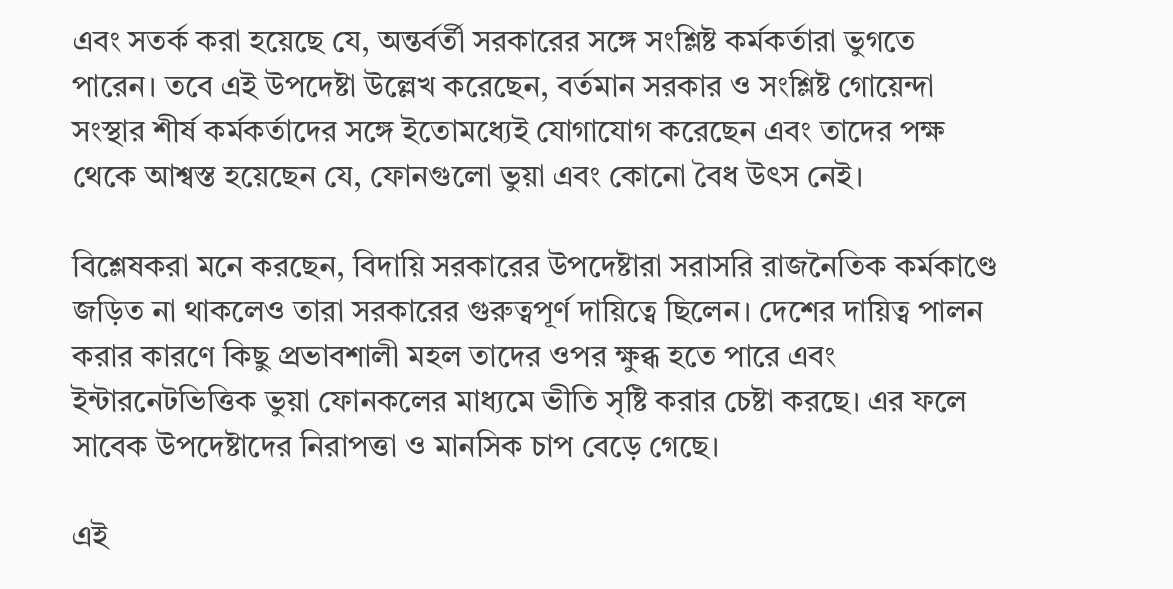এবং সতর্ক করা হয়েছে যে, অন্তর্বর্তী সরকারের সঙ্গে সংশ্লিষ্ট কর্মকর্তারা ভুগতে পারেন। তবে এই উপদেষ্টা উল্লেখ করেছেন, বর্তমান সরকার ও সংশ্লিষ্ট গোয়েন্দা সংস্থার শীর্ষ কর্মকর্তাদের সঙ্গে ইতোমধ্যেই যোগাযোগ করেছেন এবং তাদের পক্ষ থেকে আশ্বস্ত হয়েছেন যে, ফোনগুলো ভুয়া এবং কোনো বৈধ উৎস নেই।

বিশ্লেষকরা মনে করছেন, বিদায়ি সরকারের উপদেষ্টারা সরাসরি রাজনৈতিক কর্মকাণ্ডে জড়িত না থাকলেও তারা সরকারের গুরুত্বপূর্ণ দায়িত্বে ছিলেন। দেশের দায়িত্ব পালন করার কারণে কিছু প্রভাবশালী মহল তাদের ওপর ক্ষুব্ধ হতে পারে এবং ইন্টারনেটভিত্তিক ভুয়া ফোনকলের মাধ্যমে ভীতি সৃষ্টি করার চেষ্টা করছে। এর ফলে সাবেক উপদেষ্টাদের নিরাপত্তা ও মানসিক চাপ বেড়ে গেছে।

এই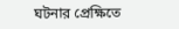ঘটনার প্রেক্ষিতে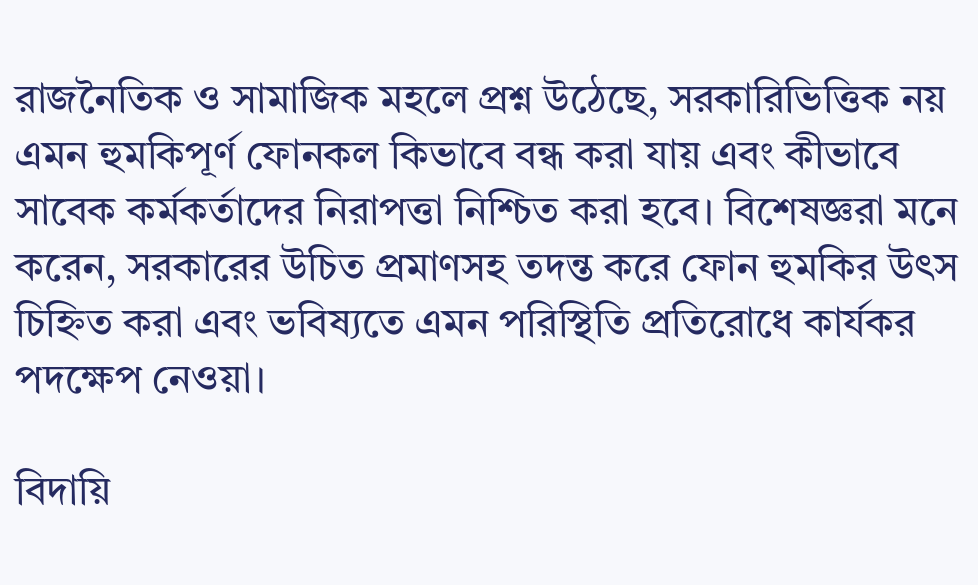রাজনৈতিক ও সামাজিক মহলে প্রশ্ন উঠেছে, সরকারিভিত্তিক নয় এমন হুমকিপূর্ণ ফোনকল কিভাবে বন্ধ করা যায় এবং কীভাবে সাবেক কর্মকর্তাদের নিরাপত্তা নিশ্চিত করা হবে। বিশেষজ্ঞরা মনে করেন, সরকারের উচিত প্রমাণসহ তদন্ত করে ফোন হুমকির উৎস চিহ্নিত করা এবং ভবিষ্যতে এমন পরিস্থিতি প্রতিরোধে কার্যকর পদক্ষেপ নেওয়া।

বিদায়ি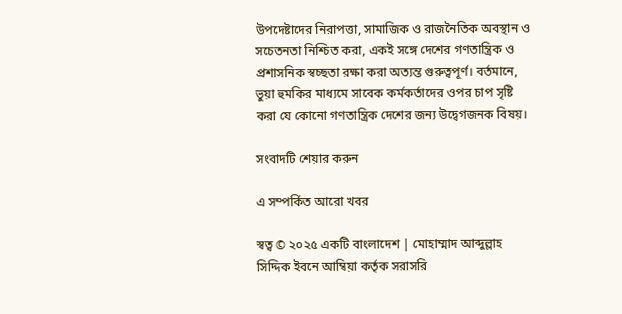উপদেষ্টাদের নিরাপত্তা, সামাজিক ও রাজনৈতিক অবস্থান ও সচেতনতা নিশ্চিত করা, একই সঙ্গে দেশের গণতান্ত্রিক ও প্রশাসনিক স্বচ্ছতা রক্ষা করা অত্যন্ত গুরুত্বপূর্ণ। বর্তমানে, ভুয়া হুমকির মাধ্যমে সাবেক কর্মকর্তাদের ওপর চাপ সৃষ্টি করা যে কোনো গণতান্ত্রিক দেশের জন্য উদ্বেগজনক বিষয়।

সংবাদটি শেয়ার করুন

এ সম্পর্কিত আরো খবর

স্বত্ব © ২০২৫ একটি বাংলাদেশ | মোহাম্মাদ আব্দুল্লাহ সিদ্দিক ইবনে আম্বিয়া কর্তৃক সরাসরি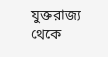যুক্তরাজ্য থেকে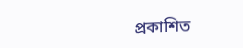প্রকাশিত